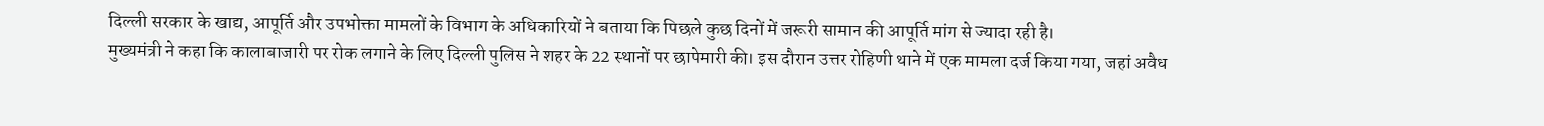दिल्ली सरकार के खाद्य, आपूर्ति और उपभोक्ता मामलों के विभाग के अधिकारियों ने बताया कि पिछले कुछ दिनों में जरूरी सामान की आपूर्ति मांग से ज्यादा रही है।
मुख्यमंत्री ने कहा कि कालाबाजारी पर रोक लगाने के लिए दिल्ली पुलिस ने शहर के 22 स्थानों पर छापेमारी की। इस दौरान उत्तर रोहिणी थाने में एक मामला दर्ज किया गया, जहां अवैध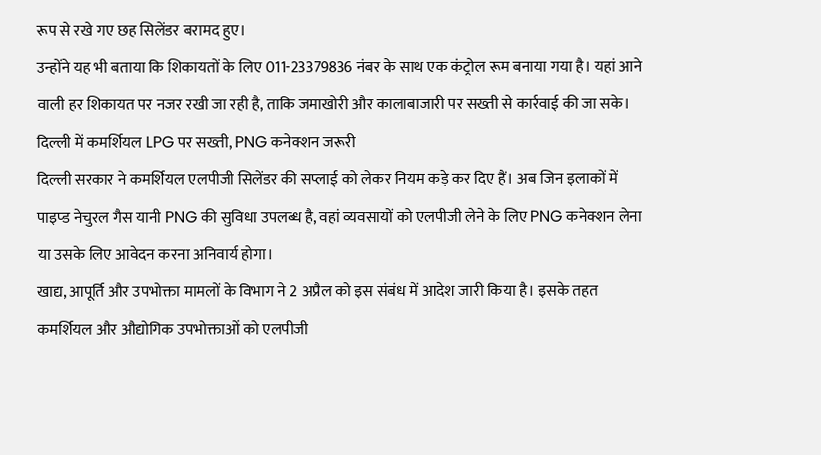रूप से रखे गए छह सिलेंडर बरामद हुए।
उन्होंने यह भी बताया कि शिकायतों के लिए 011-23379836 नंबर के साथ एक कंट्रोल रूम बनाया गया है। यहां आने वाली हर शिकायत पर नजर रखी जा रही है, ताकि जमाखोरी और कालाबाजारी पर सख्ती से कार्रवाई की जा सके।
दिल्ली में कमर्शियल LPG पर सख्ती, PNG कनेक्शन जरूरी
दिल्ली सरकार ने कमर्शियल एलपीजी सिलेंडर की सप्लाई को लेकर नियम कड़े कर दिए हैं। अब जिन इलाकों में पाइप्ड नेचुरल गैस यानी PNG की सुविधा उपलब्ध है, वहां व्यवसायों को एलपीजी लेने के लिए PNG कनेक्शन लेना या उसके लिए आवेदन करना अनिवार्य होगा।
खाद्य, आपूर्ति और उपभोक्ता मामलों के विभाग ने 2 अप्रैल को इस संबंध में आदेश जारी किया है। इसके तहत कमर्शियल और औद्योगिक उपभोक्ताओं को एलपीजी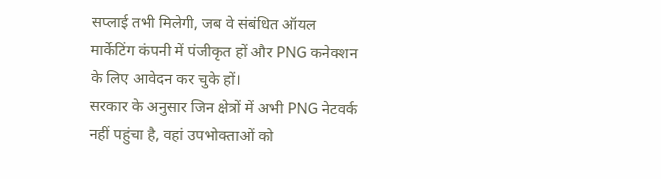सप्लाई तभी मिलेगी, जब वे संबंधित ऑयल मार्केटिंग कंपनी में पंजीकृत हों और PNG कनेक्शन के लिए आवेदन कर चुके हों।
सरकार के अनुसार जिन क्षेत्रों में अभी PNG नेटवर्क नहीं पहुंचा है, वहां उपभोक्ताओं को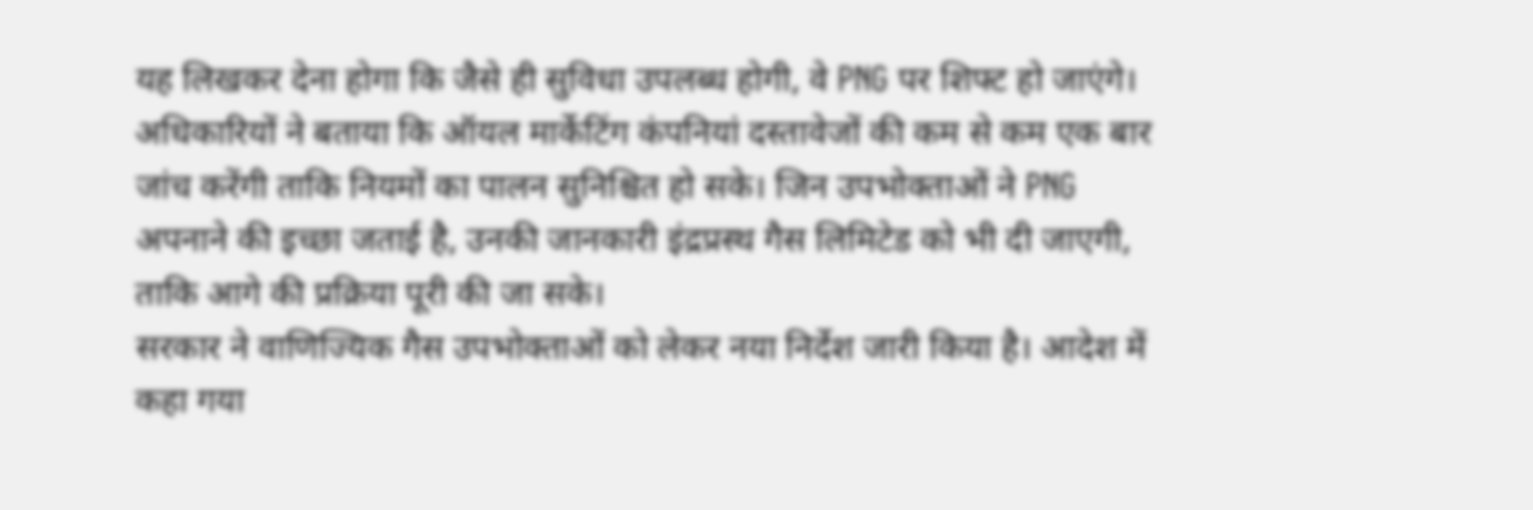यह लिखकर देना होगा कि जैसे ही सुविधा उपलब्ध होगी, वे PNG पर शिफ्ट हो जाएंगे।
अधिकारियों ने बताया कि ऑयल मार्केटिंग कंपनियां दस्तावेजों की कम से कम एक बार जांच करेंगी ताकि नियमों का पालन सुनिश्चित हो सके। जिन उपभोक्ताओं ने PNG अपनाने की इच्छा जताई है, उनकी जानकारी इंद्रप्रस्थ गैस लिमिटेड को भी दी जाएगी, ताकि आगे की प्रक्रिया पूरी की जा सके।
सरकार ने वाणिज्यिक गैस उपभोक्ताओं को लेकर नया निर्देश जारी किया है। आदेश में कहा गया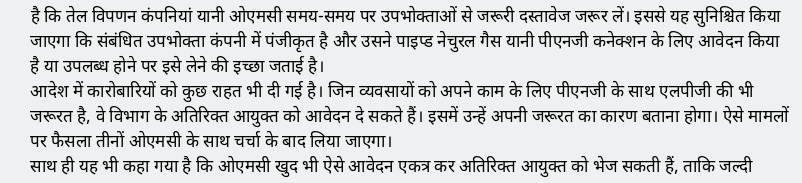है कि तेल विपणन कंपनियां यानी ओएमसी समय-समय पर उपभोक्ताओं से जरूरी दस्तावेज जरूर लें। इससे यह सुनिश्चित किया जाएगा कि संबंधित उपभोक्ता कंपनी में पंजीकृत है और उसने पाइप्ड नेचुरल गैस यानी पीएनजी कनेक्शन के लिए आवेदन किया है या उपलब्ध होने पर इसे लेने की इच्छा जताई है।
आदेश में कारोबारियों को कुछ राहत भी दी गई है। जिन व्यवसायों को अपने काम के लिए पीएनजी के साथ एलपीजी की भी जरूरत है, वे विभाग के अतिरिक्त आयुक्त को आवेदन दे सकते हैं। इसमें उन्हें अपनी जरूरत का कारण बताना होगा। ऐसे मामलों पर फैसला तीनों ओएमसी के साथ चर्चा के बाद लिया जाएगा।
साथ ही यह भी कहा गया है कि ओएमसी खुद भी ऐसे आवेदन एकत्र कर अतिरिक्त आयुक्त को भेज सकती हैं, ताकि जल्दी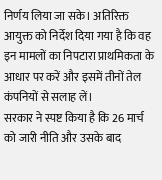निर्णय लिया जा सके। अतिरिक्त आयुक्त को निर्देश दिया गया है कि वह इन मामलों का निपटारा प्राथमिकता के आधार पर करें और इसमें तीनों तेल कंपनियों से सलाह लें।
सरकार ने स्पष्ट किया है कि 26 मार्च को जारी नीति और उसके बाद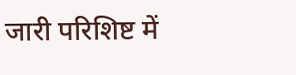जारी परिशिष्ट में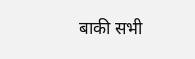बाकी सभी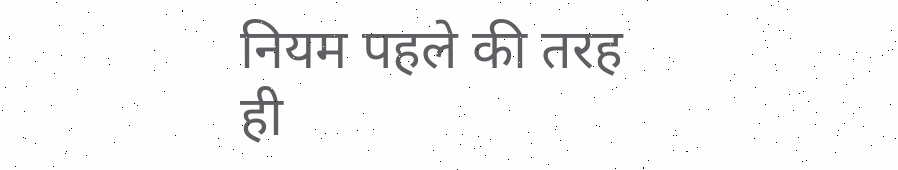नियम पहले की तरह ही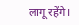लागू रहेंगे।